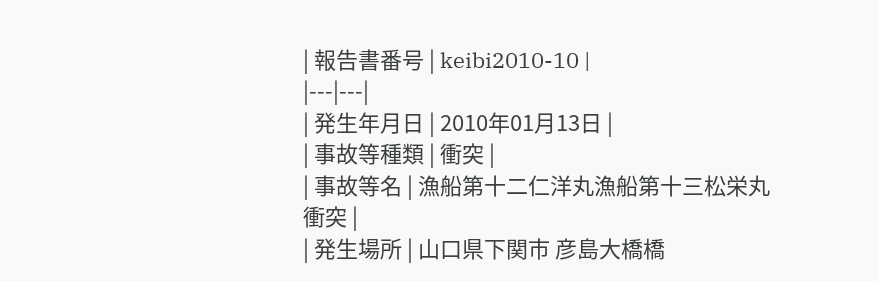| 報告書番号 | keibi2010-10 |
|---|---|
| 発生年月日 | 2010年01月13日 |
| 事故等種類 | 衝突 |
| 事故等名 | 漁船第十二仁洋丸漁船第十三松栄丸衝突 |
| 発生場所 | 山口県下関市 彦島大橋橋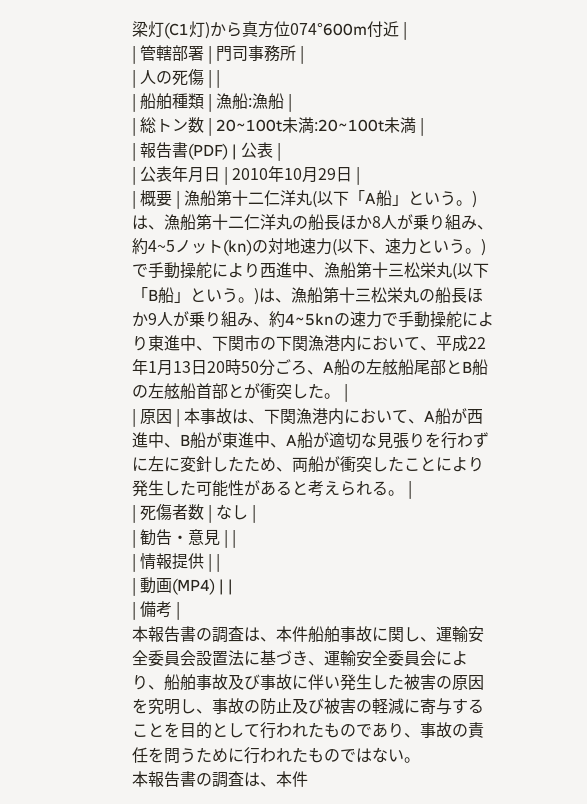梁灯(C1灯)から真方位074°600m付近 |
| 管轄部署 | 門司事務所 |
| 人の死傷 | |
| 船舶種類 | 漁船:漁船 |
| 総トン数 | 20~100t未満:20~100t未満 |
| 報告書(PDF) | 公表 |
| 公表年月日 | 2010年10月29日 |
| 概要 | 漁船第十二仁洋丸(以下「A船」という。)は、漁船第十二仁洋丸の船長ほか8人が乗り組み、約4~5ノット(kn)の対地速力(以下、速力という。)で手動操舵により西進中、漁船第十三松栄丸(以下「B船」という。)は、漁船第十三松栄丸の船長ほか9人が乗り組み、約4~5knの速力で手動操舵により東進中、下関市の下関漁港内において、平成22年1月13日20時50分ごろ、A船の左舷船尾部とB船の左舷船首部とが衝突した。 |
| 原因 | 本事故は、下関漁港内において、A船が西進中、B船が東進中、A船が適切な見張りを行わずに左に変針したため、両船が衝突したことにより発生した可能性があると考えられる。 |
| 死傷者数 | なし |
| 勧告・意見 | |
| 情報提供 | |
| 動画(MP4) | |
| 備考 |
本報告書の調査は、本件船舶事故に関し、運輸安全委員会設置法に基づき、運輸安全委員会により、船舶事故及び事故に伴い発生した被害の原因を究明し、事故の防止及び被害の軽減に寄与することを目的として行われたものであり、事故の責任を問うために行われたものではない。
本報告書の調査は、本件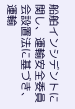船舶インシデントに関し、運輸安全委員会設置法に基づき、運輸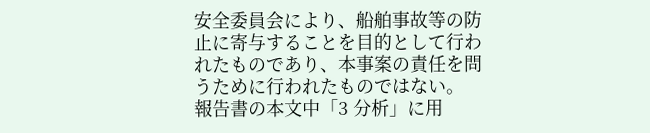安全委員会により、船舶事故等の防止に寄与することを目的として行われたものであり、本事案の責任を問うために行われたものではない。
報告書の本文中「3 分析」に用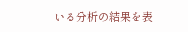いる分析の結果を表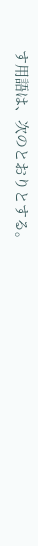す用語は、次のとおりとする。